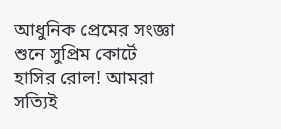আধুনিক প্রেমের সংজ্ঞা শুনে সুপ্রিম কোর্টে হাসির রোল! আমরা সত্যিই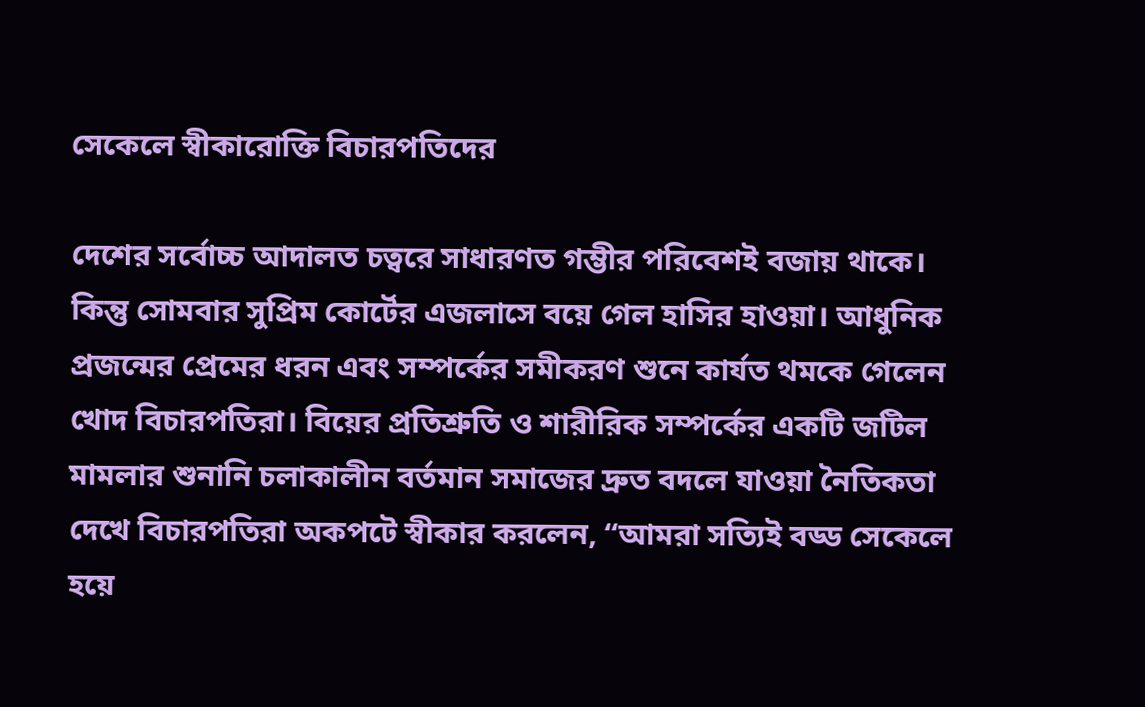সেকেলে স্বীকারোক্তি বিচারপতিদের

দেশের সর্বোচ্চ আদালত চত্বরে সাধারণত গম্ভীর পরিবেশই বজায় থাকে। কিন্তু সোমবার সুপ্রিম কোর্টের এজলাসে বয়ে গেল হাসির হাওয়া। আধুনিক প্রজন্মের প্রেমের ধরন এবং সম্পর্কের সমীকরণ শুনে কার্যত থমকে গেলেন খোদ বিচারপতিরা। বিয়ের প্রতিশ্রুতি ও শারীরিক সম্পর্কের একটি জটিল মামলার শুনানি চলাকালীন বর্তমান সমাজের দ্রুত বদলে যাওয়া নৈতিকতা দেখে বিচারপতিরা অকপটে স্বীকার করলেন, “আমরা সত্যিই বড্ড সেকেলে হয়ে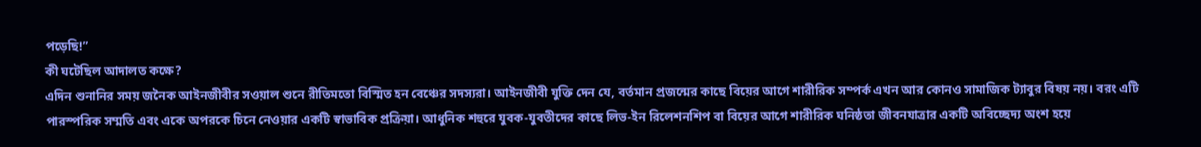পড়েছি!”
কী ঘটেছিল আদালত কক্ষে?
এদিন শুনানির সময় জনৈক আইনজীবীর সওয়াল শুনে রীতিমতো বিস্মিত হন বেঞ্চের সদস্যরা। আইনজীবী যুক্তি দেন যে, বর্তমান প্রজন্মের কাছে বিয়ের আগে শারীরিক সম্পর্ক এখন আর কোনও সামাজিক ট্যাবুর বিষয় নয়। বরং এটি পারস্পরিক সম্মতি এবং একে অপরকে চিনে নেওয়ার একটি স্বাভাবিক প্রক্রিয়া। আধুনিক শহুরে যুবক-যুবতীদের কাছে লিভ-ইন রিলেশনশিপ বা বিয়ের আগে শারীরিক ঘনিষ্ঠতা জীবনযাত্রার একটি অবিচ্ছেদ্য অংশ হয়ে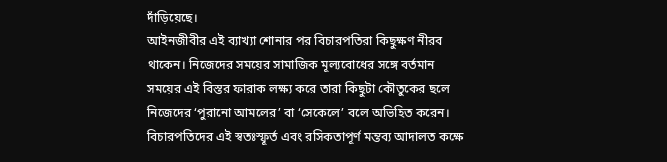দাঁড়িয়েছে।
আইনজীবীর এই ব্যাখ্যা শোনার পর বিচারপতিরা কিছুক্ষণ নীরব থাকেন। নিজেদের সময়ের সামাজিক মূল্যবোধের সঙ্গে বর্তমান সময়ের এই বিস্তর ফারাক লক্ষ্য করে তারা কিছুটা কৌতুকের ছলে নিজেদের ‘পুরানো আমলের’ বা ‘সেকেলে’ বলে অভিহিত করেন। বিচারপতিদের এই স্বতঃস্ফূর্ত এবং রসিকতাপূর্ণ মন্তব্য আদালত কক্ষে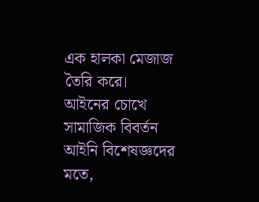এক হালকা মেজাজ তৈরি করে।
আইনের চোখে সামাজিক বিবর্তন
আইনি বিশেষজ্ঞদের মতে,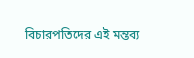বিচারপতিদের এই মন্তব্য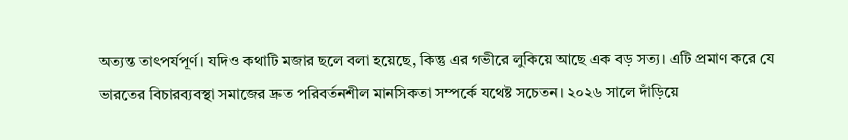অত্যন্ত তাৎপর্যপূর্ণ। যদিও কথাটি মজার ছলে বলা হয়েছে, কিন্তু এর গভীরে লুকিয়ে আছে এক বড় সত্য। এটি প্রমাণ করে যে ভারতের বিচারব্যবস্থা সমাজের দ্রুত পরিবর্তনশীল মানসিকতা সম্পর্কে যথেষ্ট সচেতন। ২০২৬ সালে দাঁড়িয়ে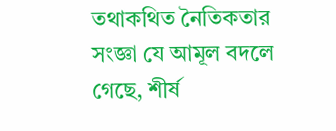তথাকথিত নৈতিকতার সংজ্ঞা যে আমূল বদলে গেছে, শীর্ষ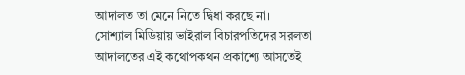আদালত তা মেনে নিতে দ্বিধা করছে না।
সোশ্যাল মিডিয়ায় ভাইরাল বিচারপতিদের সরলতা
আদালতের এই কথোপকথন প্রকাশ্যে আসতেই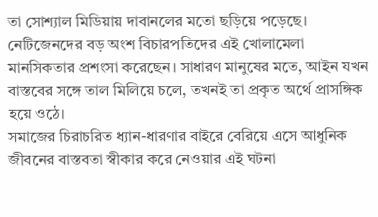তা সোশ্যাল মিডিয়ায় দাবানলের মতো ছড়িয়ে পড়েছে। নেটিজেনদের বড় অংশ বিচারপতিদের এই খোলামেলা মানসিকতার প্রশংসা করেছেন। সাধারণ মানুষের মতে, আইন যখন বাস্তবের সঙ্গে তাল মিলিয়ে চলে, তখনই তা প্রকৃত অর্থে প্রাসঙ্গিক হয়ে ওঠে।
সমাজের চিরাচরিত ধ্যান-ধারণার বাইরে বেরিয়ে এসে আধুনিক জীবনের বাস্তবতা স্বীকার করে নেওয়ার এই ঘটনা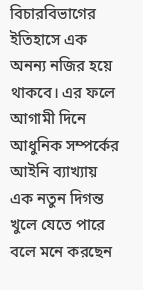বিচারবিভাগের ইতিহাসে এক অনন্য নজির হয়ে থাকবে। এর ফলে আগামী দিনে আধুনিক সম্পর্কের আইনি ব্যাখ্যায় এক নতুন দিগন্ত খুলে যেতে পারে বলে মনে করছেন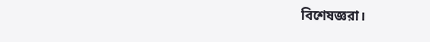বিশেষজ্ঞরা।